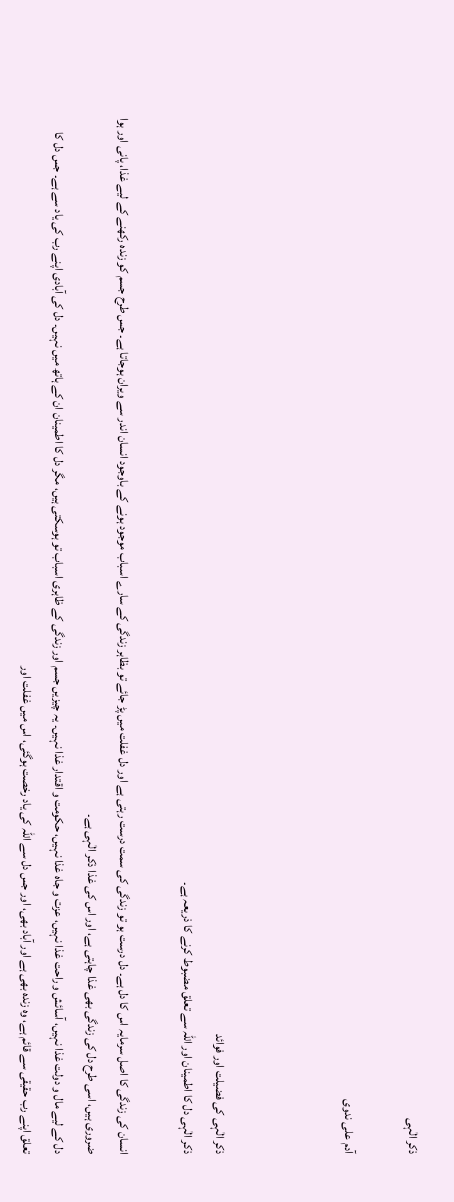ذکر الٰہی

آدم علی ندوی



ذکر الٰہی کی فضیلت اور فوائد
ذکر الٰہی دل کا اطمینان اور اللہ سے تعلق مضبوط کرنے کا ذریعہ ہے۔

انسان کی زندگی کا اصل سرمایہ اس کا دل ہے۔ دل درست ہو تو زندگی کی سمت درست رہتی ہے اور دل غفلت میں پڑ جائے تو بظاہر زندگی کے سارے اسباب موجود ہونے کے باوجود انسان اندر سے ویران ہوجاتا ہے۔ جس طرح جسم کو زندہ رکھنے کے لیے غذا، پانی اور ہوا ضروری ہیں، اسی طرح دل کی زندگی بھی غذا چاہتی ہے، اور اس کی غذا ذکر الٰہی ہے۔
دل کے لیے مال و دولت غذا نہیں، آسائش و راحت غذا نہیں، عزت و جاہ غذا نہیں، حکومت و اقتدار غذا نہیں۔ یہ چیزیں جسم اور زندگی کے ظاہری اسباب تو ہوسکتی ہیں، مگر دل کا اطمینان ان کے ہاتھ میں نہیں۔ دل کی آبادی اپنے رب کی یاد سے ہے۔ جس دل کا تعلق اپنے رب حقیقی سے قائم ہے، وہ زندہ بھی ہے اور آباد بھی، اور جس دل سے اللہ کی یاد رخصت ہوگئی، اس میں غفلت اور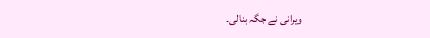ویرانی نے جگہ بنالی۔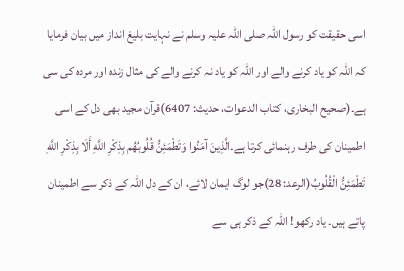اسی حقیقت کو رسول اللہ صلی اللہ علیہ وسلم نے نہایت بلیغ انداز میں بیان فرمایا کہ اللہ کو یاد کرنے والے اور اللہ کو یاد نہ کرنے والے کی مثال زندہ اور مردہ کی سی ہے۔(صحیح البخاری، کتاب الدعوات، حدیث: 6407)قرآن مجید بھی دل کے اسی اطمینان کی طرف رہنمائی کرتا ہے۔الَّذِينَ آمَنُوا وَتَطْمَئِنُّ قُلُوبُهُم بِذِكْرِ اللَّهِ أَلَا بِذِكْرِ اللَّهِ تَطْمَئِنُّ الْقُلُوبُ(الرعد: 28)جو لوگ ایمان لائے، ان کے دل اللہ کے ذکر سے اطمینان پاتے ہیں۔ یاد رکھو! اللہ کے ذکر ہی سے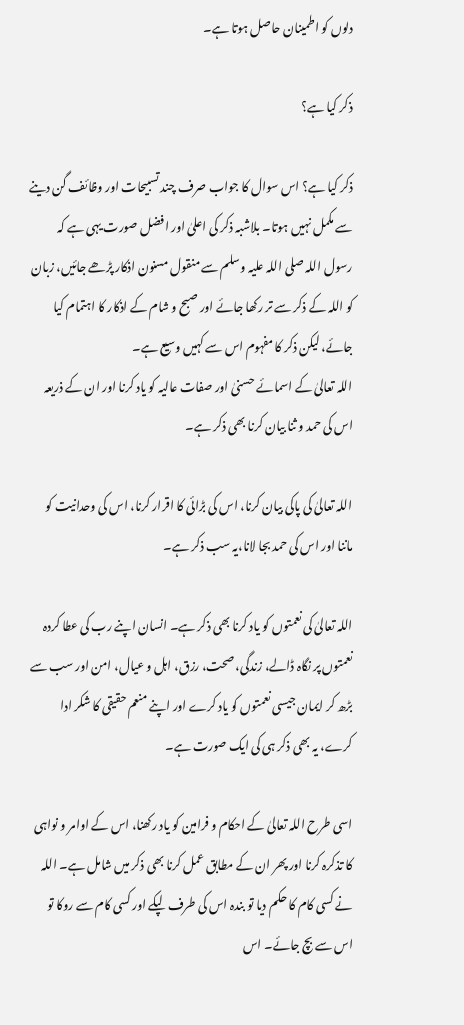دلوں کو اطمینان حاصل ہوتا ہے۔

ذکر کیا ہے؟

ذکر کیا ہے؟ اس سوال کا جواب صرف چند تسبیحات اور وظائف گن دینے سے مکمل نہیں ہوتا۔ بلاشبہ ذکر کی اعلیٰ اور افضل صورت یہی ہے کہ رسول اللہ صلی اللہ علیہ وسلم سے منقول مسنون اذکار پڑھے جائیں، زبان کو اللہ کے ذکر سے تر رکھا جائے اور صبح و شام کے اذکار کا اہتمام کیا جائے، لیکن ذکر کا مفہوم اس سے کہیں وسیع ہے۔
اللہ تعالیٰ کے اسمائے حسنیٰ اور صفات عالیہ کو یاد کرنا اور ان کے ذریعہ اس کی حمد و ثنا بیان کرنا بھی ذکر ہے۔

اللہ تعالیٰ کی پاکی بیان کرنا، اس کی بڑائی کا اقرار کرنا، اس کی وحدانیت کو ماننا اور اس کی حمد بجا لانا،یہ سب ذکر ہے۔

اللہ تعالیٰ کی نعمتوں کو یاد کرنا بھی ذکر ہے۔ انسان اپنے رب کی عطا کردہ نعمتوں پر نگاہ ڈالے، زندگی، صحت، رزق، اہل و عیال، امن اور سب سے بڑھ کر ایمان جیسی نعمتوں کو یاد کرے اور اپنے منعم حقیقی کا شکر ادا کرے، یہ بھی ذکر ہی کی ایک صورت ہے۔

اسی طرح اللہ تعالیٰ کے احکام و فرامین کو یاد رکھنا، اس کے اوامر و نواہی کا تذکرہ کرنا اور پھر ان کے مطابق عمل کرنا بھی ذکر میں شامل ہے۔ اللہ نے کسی کام کا حکم دیا تو بندہ اس کی طرف لپکے اور کسی کام سے روکا تو اس سے بچ جائے۔ اس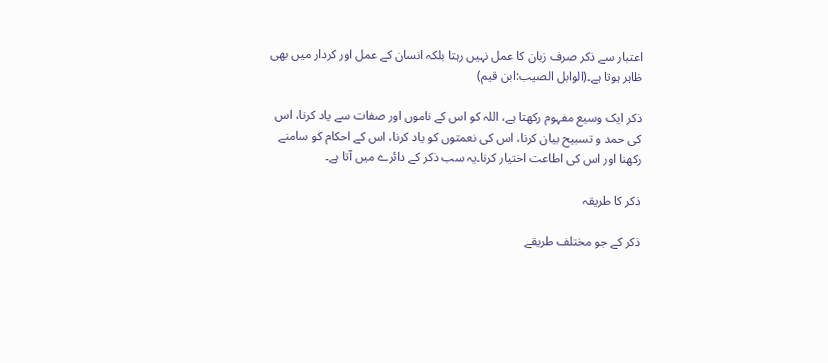اعتبار سے ذکر صرف زبان کا عمل نہیں رہتا بلکہ انسان کے عمل اور کردار میں بھی ظاہر ہوتا ہے۔(الوابل الصیب:ابن قیم)

ذکر ایک وسیع مفہوم رکھتا ہے، اللہ کو اس کے ناموں اور صفات سے یاد کرنا، اس کی حمد و تسبیح بیان کرنا، اس کی نعمتوں کو یاد کرنا، اس کے احکام کو سامنے رکھنا اور اس کی اطاعت اختیار کرنا۔یہ سب ذکر کے دائرے میں آتا ہے۔

ذکر کا طریقہ

ذکر کے جو مختلف طریقے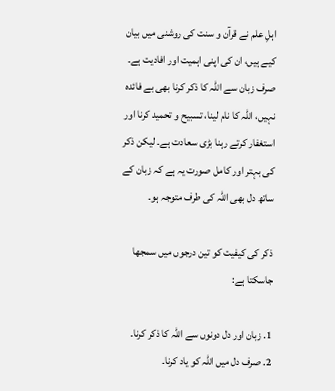اہلِ علم نے قرآن و سنت کی روشنی میں بیان کیے ہیں، ان کی اپنی اہمیت اور افادیت ہے۔ صرف زبان سے اللہ کا ذکر کرنا بھی بے فائدہ نہیں، اللہ کا نام لینا، تسبیح و تحمید کرنا اور استغفار کرتے رہنا بڑی سعادت ہے۔ لیکن ذکر کی بہتر اور کامل صورت یہ ہے کہ زبان کے ساتھ دل بھی اللہ کی طرف متوجہ ہو۔

ذکر کی کیفیت کو تین درجوں میں سمجھا جاسکتا ہے:

1. زبان اور دل دونوں سے اللہ کا ذکر کرنا۔
2. صرف دل میں اللہ کو یاد کرنا۔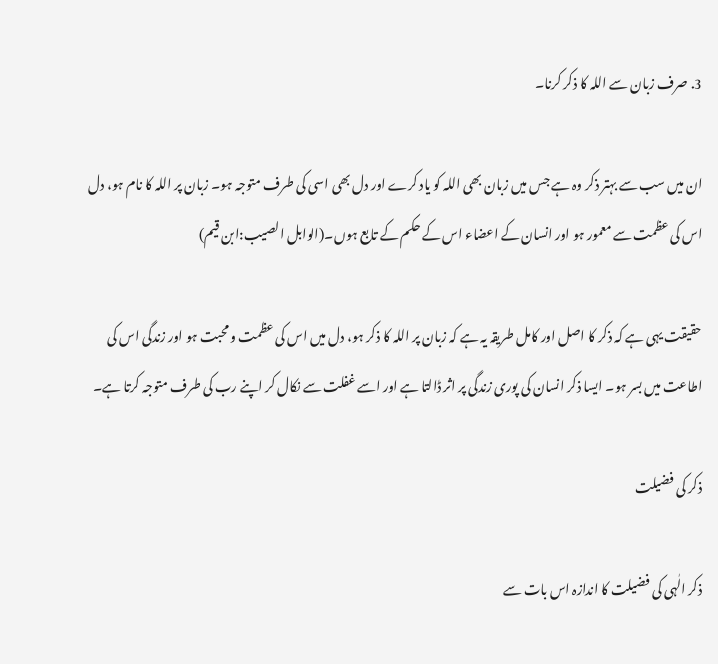3. صرف زبان سے اللہ کا ذکر کرنا۔

ان میں سب سے بہتر ذکر وہ ہے جس میں زبان بھی اللہ کو یاد کرے اور دل بھی اسی کی طرف متوجہ ہو۔ زبان پر اللہ کا نام ہو، دل اس کی عظمت سے معمور ہو اور انسان کے اعضاء اس کے حکم کے تابع ہوں۔(الوابل الصیب:ابن قیم)

حقیقت یہی ہے کہ ذکر کا اصل اور کامل طریقہ یہ ہے کہ زبان پر اللہ کا ذکر ہو، دل میں اس کی عظمت و محبت ہو اور زندگی اس کی اطاعت میں بسر ہو۔ ایسا ذکر انسان کی پوری زندگی پر اثر ڈالتا ہے اور اسے غفلت سے نکال کر اپنے رب کی طرف متوجہ کرتا ہے۔

ذکر کی فضیلت

ذکر الٰہی کی فضیلت کا اندازہ اس بات سے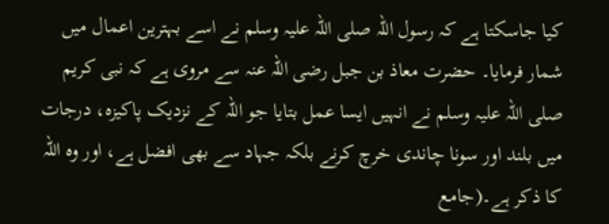کیا جاسکتا ہے کہ رسول اللہ صلی اللہ علیہ وسلم نے اسے بہترین اعمال میں شمار فرمایا۔ حضرت معاذ بن جبل رضی اللہ عنہ سے مروی ہے کہ نبی کریم صلی اللہ علیہ وسلم نے انہیں ایسا عمل بتایا جو اللہ کے نزدیک پاکیزہ، درجات میں بلند اور سونا چاندی خرچ کرنے بلکہ جہاد سے بھی افضل ہے، اور وہ اللہ کا ذکر ہے۔(جامع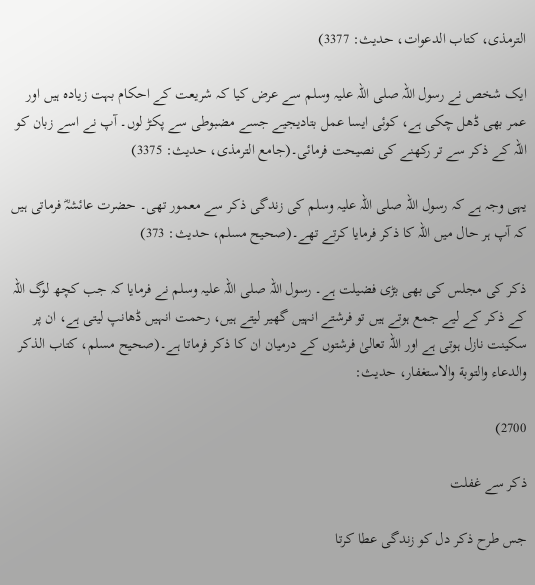الترمذی، کتاب الدعوات، حدیث: 3377)

ایک شخص نے رسول اللہ صلی اللہ علیہ وسلم سے عرض کیا کہ شریعت کے احکام بہت زیادہ ہیں اور عمر بھی ڈھل چکی ہے، کوئی ایسا عمل بتادیجیے جسے مضبوطی سے پکڑ لوں۔ آپ نے اسے زبان کو اللہ کے ذکر سے تر رکھنے کی نصیحت فرمائی۔(جامع الترمذی، حدیث: 3375)

یہی وجہ ہے کہ رسول اللہ صلی اللہ علیہ وسلم کی زندگی ذکر سے معمور تھی۔ حضرت عائشہؓ فرماتی ہیں کہ آپ ہر حال میں اللہ کا ذکر فرمایا کرتے تھے۔(صحیح مسلم، حدیث: 373)

ذکر کی مجلس کی بھی بڑی فضیلت ہے۔ رسول اللہ صلی اللہ علیہ وسلم نے فرمایا کہ جب کچھ لوگ اللہ کے ذکر کے لیے جمع ہوتے ہیں تو فرشتے انہیں گھیر لیتے ہیں، رحمت انہیں ڈھانپ لیتی ہے، ان پر سکینت نازل ہوتی ہے اور اللہ تعالیٰ فرشتوں کے درمیان ان کا ذکر فرماتا ہے۔(صحیح مسلم، کتاب الذکر والدعاء والتوبة والاستغفار، حدیث:

2700)

ذکر سے غفلت

جس طرح ذکر دل کو زندگی عطا کرتا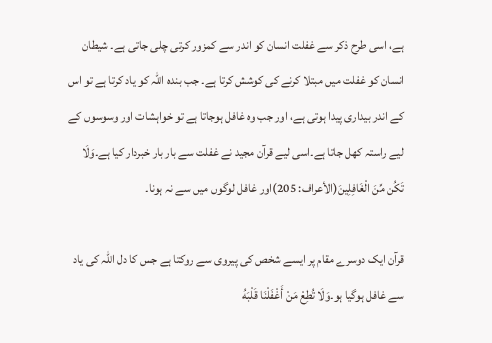ہے، اسی طرح ذکر سے غفلت انسان کو اندر سے کمزور کرتی چلی جاتی ہے۔ شیطان انسان کو غفلت میں مبتلا کرنے کی کوشش کرتا ہے۔ جب بندہ اللہ کو یاد کرتا ہے تو اس کے اندر بیداری پیدا ہوتی ہے، اور جب وہ غافل ہوجاتا ہے تو خواہشات اور وسوسوں کے لیے راستہ کھل جاتا ہے۔اسی لیے قرآن مجید نے غفلت سے بار بار خبردار کیا ہے۔وَلَا تَكُن مِّنَ الْغَافِلِينَ(الأعراف: 205)اور غافل لوگوں میں سے نہ ہونا۔

قرآن ایک دوسرے مقام پر ایسے شخص کی پیروی سے روکتا ہے جس کا دل اللہ کی یاد سے غافل ہوگیا ہو۔وَلَا تُطِعْ مَنْ أَغْفَلْنَا قَلْبَهُ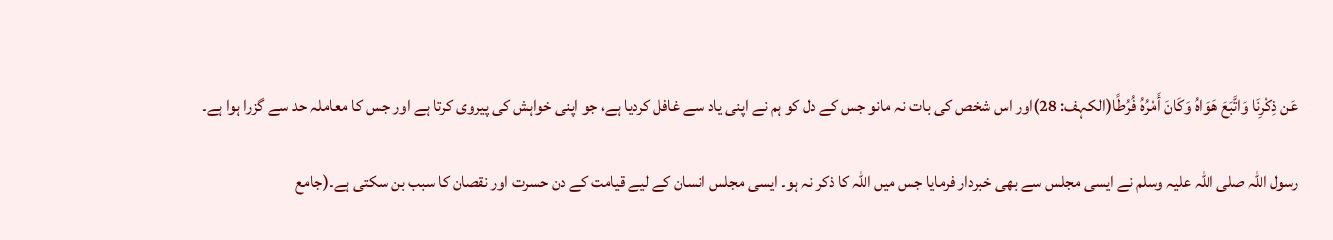عَن ذِكْرِنَا وَاتَّبَعَ هَوَاهُ وَكَانَ أَمْرُهُ فُرُطًا(الکہف: 28)اور اس شخص کی بات نہ مانو جس کے دل کو ہم نے اپنی یاد سے غافل کردیا ہے، جو اپنی خواہش کی پیروی کرتا ہے اور جس کا معاملہ حد سے گزرا ہوا ہے۔

رسول اللہ صلی اللہ علیہ وسلم نے ایسی مجلس سے بھی خبردار فرمایا جس میں اللہ کا ذکر نہ ہو۔ ایسی مجلس انسان کے لیے قیامت کے دن حسرت اور نقصان کا سبب بن سکتی ہے۔(جامع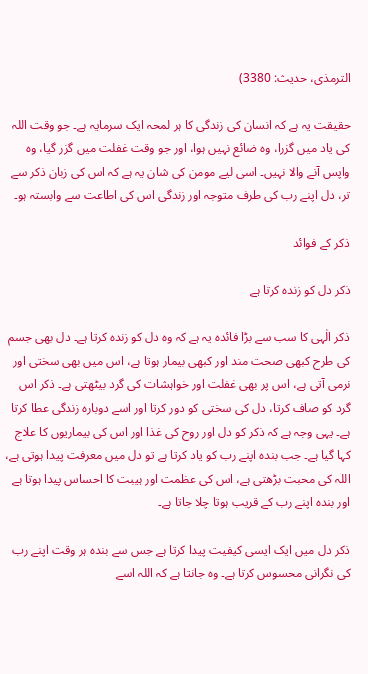الترمذی، حدیث: 3380)

حقیقت یہ ہے کہ انسان کی زندگی کا ہر لمحہ ایک سرمایہ ہے۔ جو وقت اللہ کی یاد میں گزرا، وہ ضائع نہیں ہوا، اور جو وقت غفلت میں گزر گیا، وہ واپس آنے والا نہیں۔ اسی لیے مومن کی شان یہ ہے کہ اس کی زبان ذکر سے تر، دل اپنے رب کی طرف متوجہ اور زندگی اس کی اطاعت سے وابستہ ہو۔

ذکر کے فوائد

ذکر دل کو زندہ کرتا ہے

ذکر الٰہی کا سب سے بڑا فائدہ یہ ہے کہ وہ دل کو زندہ کرتا ہے۔ دل بھی جسم کی طرح کبھی صحت مند اور کبھی بیمار ہوتا ہے، اس میں بھی سختی اور نرمی آتی ہے، اس پر بھی غفلت اور خواہشات کی گرد بیٹھتی ہے۔ ذکر اس گرد کو صاف کرتا، دل کی سختی کو دور کرتا اور اسے دوبارہ زندگی عطا کرتا ہے۔ یہی وجہ ہے کہ ذکر کو دل اور روح کی غذا اور اس کی بیماریوں کا علاج کہا گیا ہے۔ جب بندہ اپنے رب کو یاد کرتا ہے تو دل میں معرفت پیدا ہوتی ہے، اللہ کی محبت بڑھتی ہے، اس کی عظمت اور ہیبت کا احساس پیدا ہوتا ہے اور بندہ اپنے رب کے قریب ہوتا چلا جاتا ہے۔

ذکر دل میں ایک ایسی کیفیت پیدا کرتا ہے جس سے بندہ ہر وقت اپنے رب کی نگرانی محسوس کرتا ہے۔ وہ جانتا ہے کہ اللہ اسے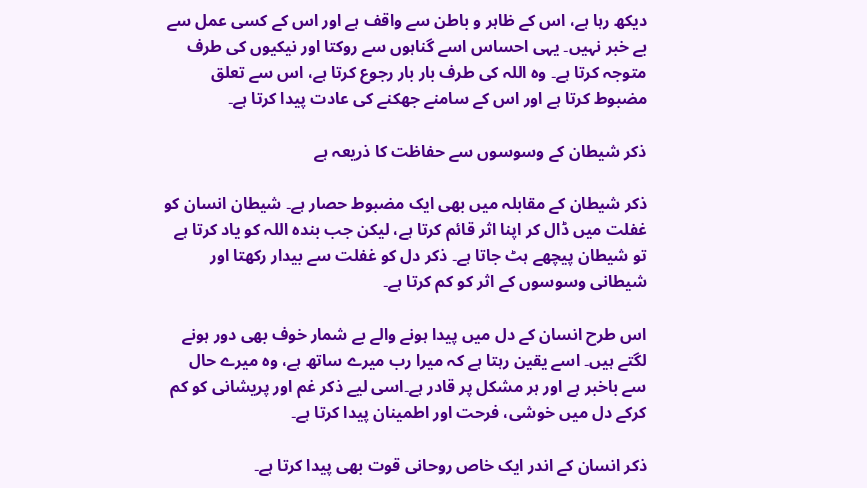دیکھ رہا ہے، اس کے ظاہر و باطن سے واقف ہے اور اس کے کسی عمل سے بے خبر نہیں۔ یہی احساس اسے گناہوں سے روکتا اور نیکیوں کی طرف متوجہ کرتا ہے۔ وہ اللہ کی طرف بار بار رجوع کرتا ہے، اس سے تعلق مضبوط کرتا ہے اور اس کے سامنے جھکنے کی عادت پیدا کرتا ہے۔

ذکر شیطان کے وسوسوں سے حفاظت کا ذریعہ ہے

ذکر شیطان کے مقابلہ میں بھی ایک مضبوط حصار ہے۔ شیطان انسان کو غفلت میں ڈال کر اپنا اثر قائم کرتا ہے، لیکن جب بندہ اللہ کو یاد کرتا ہے تو شیطان پیچھے ہٹ جاتا ہے۔ ذکر دل کو غفلت سے بیدار رکھتا اور شیطانی وسوسوں کے اثر کو کم کرتا ہے۔

اس طرح انسان کے دل میں پیدا ہونے والے بے شمار خوف بھی دور ہونے لگتے ہیں۔ اسے یقین رہتا ہے کہ میرا رب میرے ساتھ ہے، وہ میرے حال سے باخبر ہے اور ہر مشکل پر قادر ہے۔اسی لیے ذکر غم اور پریشانی کو کم کرکے دل میں خوشی، فرحت اور اطمینان پیدا کرتا ہے۔

ذکر انسان کے اندر ایک خاص روحانی قوت بھی پیدا کرتا ہے۔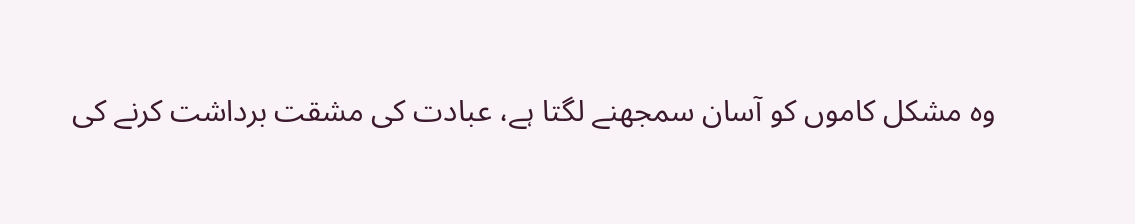وہ مشکل کاموں کو آسان سمجھنے لگتا ہے، عبادت کی مشقت برداشت کرنے کی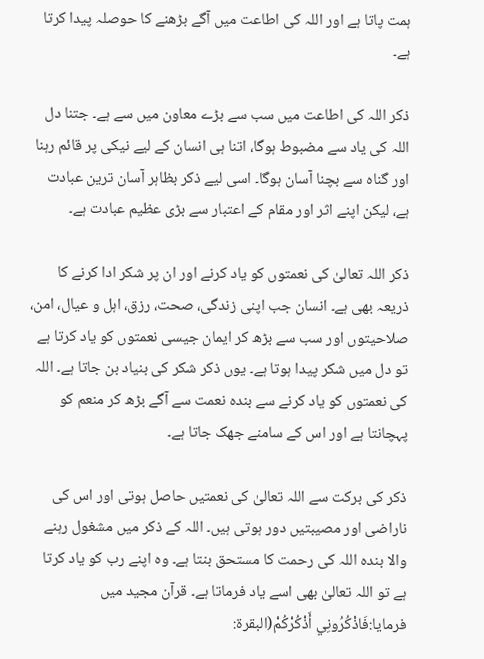ہمت پاتا ہے اور اللہ کی اطاعت میں آگے بڑھنے کا حوصلہ پیدا کرتا ہے۔

ذکر اللہ کی اطاعت میں سب سے بڑے معاون میں سے ہے۔ جتنا دل اللہ کی یاد سے مضبوط ہوگا، اتنا ہی انسان کے لیے نیکی پر قائم رہنا اور گناہ سے بچنا آسان ہوگا۔ اسی لیے ذکر بظاہر آسان ترین عبادت ہے، لیکن اپنے اثر اور مقام کے اعتبار سے بڑی عظیم عبادت ہے۔

ذکر اللہ تعالیٰ کی نعمتوں کو یاد کرنے اور ان پر شکر ادا کرنے کا ذریعہ بھی ہے۔ انسان جب اپنی زندگی، صحت، رزق، اہل و عیال، امن، صلاحیتوں اور سب سے بڑھ کر ایمان جیسی نعمتوں کو یاد کرتا ہے تو دل میں شکر پیدا ہوتا ہے۔ یوں ذکر شکر کی بنیاد بن جاتا ہے۔ اللہ کی نعمتوں کو یاد کرنے سے بندہ نعمت سے آگے بڑھ کر منعم کو پہچانتا ہے اور اس کے سامنے جھک جاتا ہے۔

ذکر کی برکت سے اللہ تعالیٰ کی نعمتیں حاصل ہوتی اور اس کی ناراضی اور مصیبتیں دور ہوتی ہیں۔ اللہ کے ذکر میں مشغول رہنے والا بندہ اللہ کی رحمت کا مستحق بنتا ہے۔ وہ اپنے رب کو یاد کرتا ہے تو اللہ تعالیٰ بھی اسے یاد فرماتا ہے۔ قرآن مجید میں فرمایا:فَاذْكُرُونِي أَذْكُرْكُمْ(البقرۃ: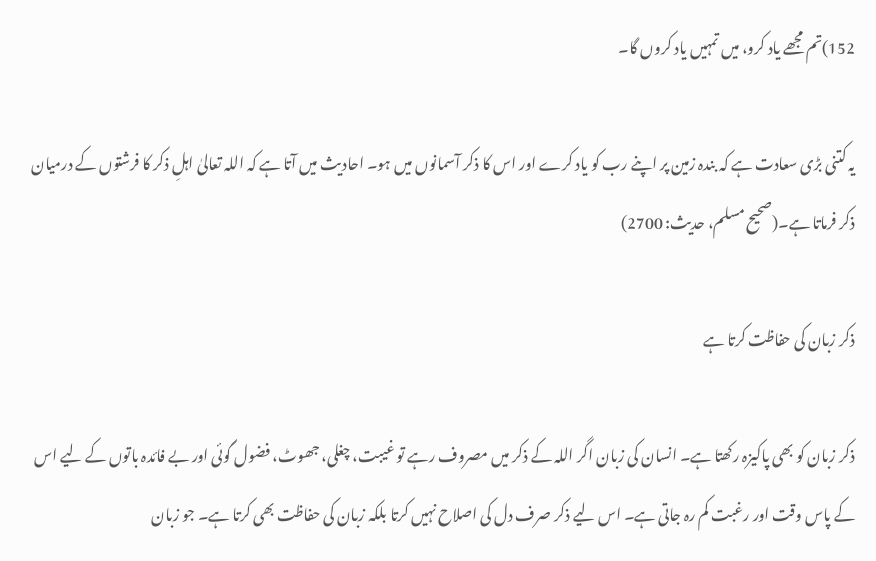152)تم مجھے یاد کرو، میں تمہیں یاد کروں گا۔

یہ کتنی بڑی سعادت ہے کہ بندہ زمین پر اپنے رب کو یاد کرے اور اس کا ذکر آسمانوں میں ہو۔ احادیث میں آتا ہے کہ اللہ تعالیٰ اہلِ ذکر کا فرشتوں کے درمیان ذکر فرماتا ہے۔(صحیح مسلم، حدیث: 2700)

ذکر زبان کی حفاظت کرتا ہے

ذکر زبان کو بھی پاکیزہ رکھتا ہے۔ انسان کی زبان اگر اللہ کے ذکر میں مصروف رہے تو غیبت، چغلی، جھوٹ، فضول گوئی اور بے فائدہ باتوں کے لیے اس کے پاس وقت اور رغبت کم رہ جاتی ہے۔ اس لیے ذکر صرف دل کی اصلاح نہیں کرتا بلکہ زبان کی حفاظت بھی کرتا ہے۔ جو زبان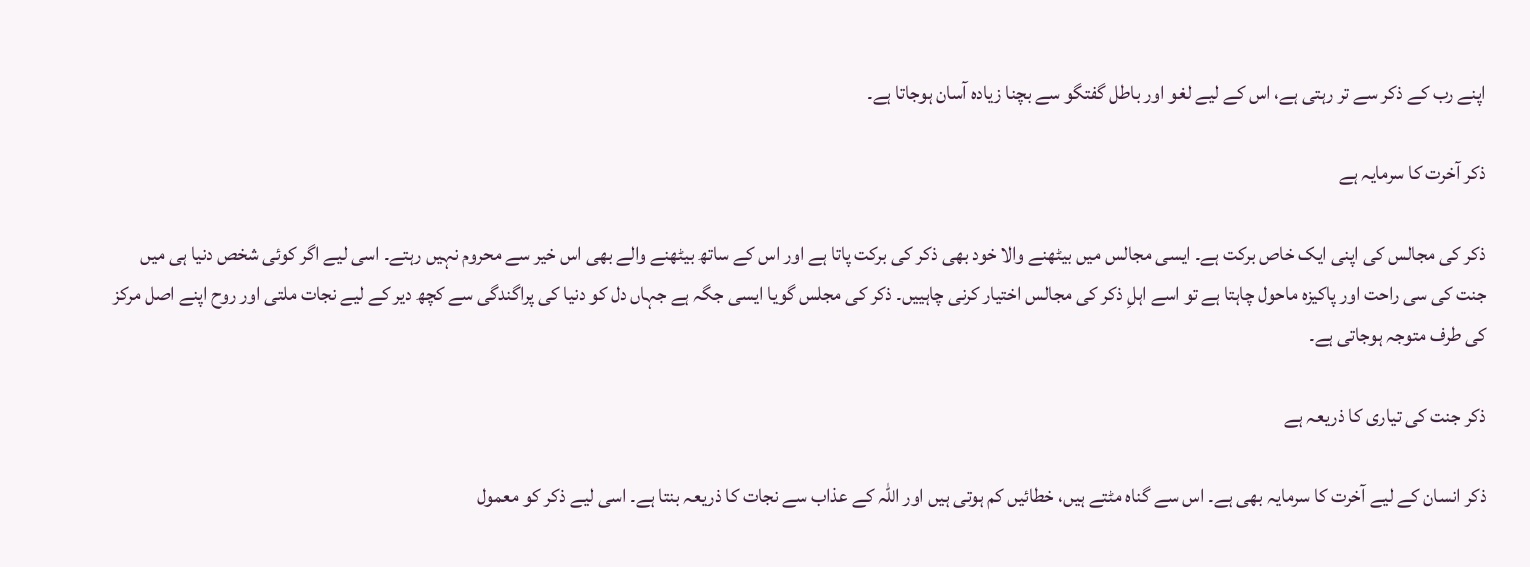اپنے رب کے ذکر سے تر رہتی ہے، اس کے لیے لغو اور باطل گفتگو سے بچنا زیادہ آسان ہوجاتا ہے۔

ذکر آخرت کا سرمایہ ہے

ذکر کی مجالس کی اپنی ایک خاص برکت ہے۔ ایسی مجالس میں بیٹھنے والا خود بھی ذکر کی برکت پاتا ہے اور اس کے ساتھ بیٹھنے والے بھی اس خیر سے محروم نہیں رہتے۔ اسی لیے اگر کوئی شخص دنیا ہی میں جنت کی سی راحت اور پاکیزہ ماحول چاہتا ہے تو اسے اہلِ ذکر کی مجالس اختیار کرنی چاہییں۔ ذکر کی مجلس گویا ایسی جگہ ہے جہاں دل کو دنیا کی پراگندگی سے کچھ دیر کے لیے نجات ملتی اور روح اپنے اصل مرکز کی طرف متوجہ ہوجاتی ہے۔

ذکر جنت کی تیاری کا ذریعہ ہے

ذکر انسان کے لیے آخرت کا سرمایہ بھی ہے۔ اس سے گناہ مٹتے ہیں، خطائیں کم ہوتی ہیں اور اللہ کے عذاب سے نجات کا ذریعہ بنتا ہے۔ اسی لیے ذکر کو معمول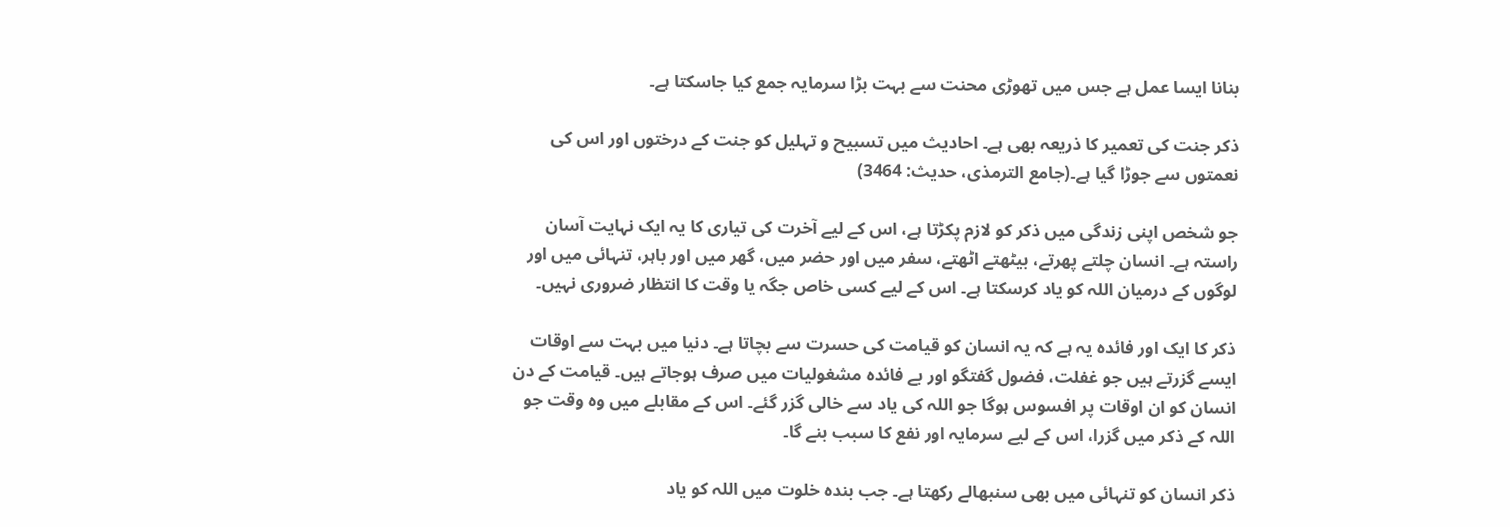بنانا ایسا عمل ہے جس میں تھوڑی محنت سے بہت بڑا سرمایہ جمع کیا جاسکتا ہے۔

ذکر جنت کی تعمیر کا ذریعہ بھی ہے۔ احادیث میں تسبیح و تہلیل کو جنت کے درختوں اور اس کی نعمتوں سے جوڑا گیا ہے۔(جامع الترمذی، حدیث: 3464)

جو شخص اپنی زندگی میں ذکر کو لازم پکڑتا ہے، اس کے لیے آخرت کی تیاری کا یہ ایک نہایت آسان راستہ ہے۔ انسان چلتے پھرتے، بیٹھتے اٹھتے، سفر میں اور حضر میں، گھر میں اور باہر، تنہائی میں اور لوگوں کے درمیان اللہ کو یاد کرسکتا ہے۔ اس کے لیے کسی خاص جگہ یا وقت کا انتظار ضروری نہیں۔

ذکر کا ایک اور فائدہ یہ ہے کہ یہ انسان کو قیامت کی حسرت سے بچاتا ہے۔ دنیا میں بہت سے اوقات ایسے گزرتے ہیں جو غفلت، فضول گفتگو اور بے فائدہ مشغولیات میں صرف ہوجاتے ہیں۔ قیامت کے دن انسان کو ان اوقات پر افسوس ہوگا جو اللہ کی یاد سے خالی گزر گئے۔ اس کے مقابلے میں وہ وقت جو اللہ کے ذکر میں گزرا، اس کے لیے سرمایہ اور نفع کا سبب بنے گا۔

ذکر انسان کو تنہائی میں بھی سنبھالے رکھتا ہے۔ جب بندہ خلوت میں اللہ کو یاد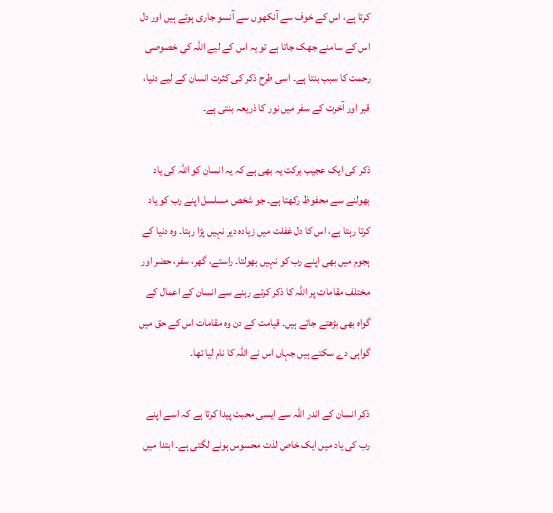کرتا ہے، اس کے خوف سے آنکھوں سے آنسو جاری ہوتے ہیں اور دل اس کے سامنے جھک جاتا ہے تو یہ اس کے لیے اللہ کی خصوصی رحمت کا سبب بنتا ہے۔ اسی طرح ذکر کی کثرت انسان کے لیے دنیا، قبر اور آخرت کے سفر میں نور کا ذریعہ بنتی ہے۔

ذکر کی ایک عجیب برکت یہ بھی ہے کہ یہ انسان کو اللہ کی یاد بھولنے سے محفوظ رکھتا ہے۔ جو شخص مسلسل اپنے رب کو یاد کرتا رہتا ہے، اس کا دل غفلت میں زیادہ دیر نہیں پڑا رہتا۔ وہ دنیا کے ہجوم میں بھی اپنے رب کو نہیں بھولتا۔ راستے، گھر، سفر، حضر اور مختلف مقامات پر اللہ کا ذکر کرتے رہنے سے انسان کے اعمال کے گواہ بھی بڑھتے جاتے ہیں۔ قیامت کے دن وہ مقامات اس کے حق میں گواہی دے سکتے ہیں جہاں اس نے اللہ کا نام لیا تھا۔

ذکر انسان کے اندر اللہ سے ایسی محبت پیدا کرتا ہے کہ اسے اپنے رب کی یاد میں ایک خاص لذت محسوس ہونے لگتی ہے۔ ابتدا میں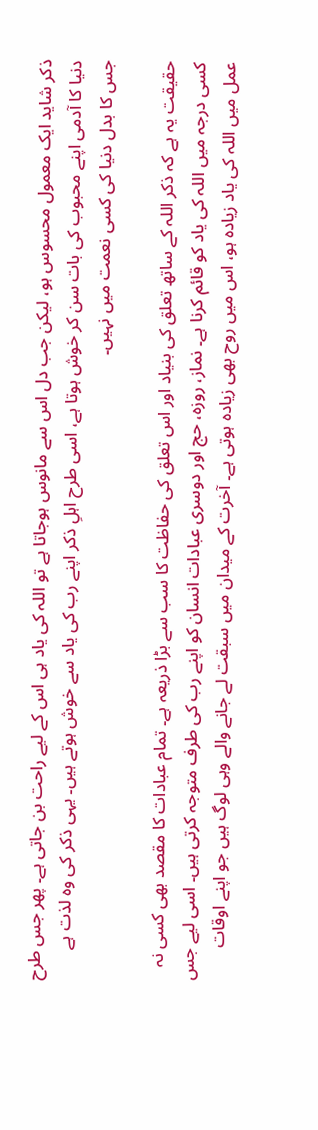ذکر شاید ایک معمول محسوس ہو، لیکن جب دل اس سے مانوس ہوجاتا ہے تو اللہ کی یاد ہی اس کے لیے راحت بن جاتی ہے۔ پھر جس طرح دنیا کا آدمی اپنے محبوب کی بات سن کر خوش ہوتا ہے، اسی طرح اہلِ ذکر اپنے رب کی یاد سے خوش ہوتے ہیں۔ یہی ذکر کی وہ لذت ہے جس کا بدل دنیا کی کسی نعمت میں نہیں۔

حقیقت یہ ہے کہ ذکر اللہ کے ساتھ تعلق کی بنیاد اور اس تعلق کی حفاظت کا سب سے بڑا ذریعہ ہے۔ تمام عبادات کا مقصد بھی کسی نہ کسی درجہ میں اللہ کی یاد کو قائم کرنا ہے۔ نماز، روزہ، حج اور دوسری عبادات انسان کو اپنے رب کی طرف متوجہ کرتی ہیں۔ اسی لیے جس عمل میں اللہ کی یاد زیادہ ہو، اس میں روح بھی زیادہ ہوتی ہے۔ آخرت کے میدان میں سبقت لے جانے والے وہی لوگ ہیں جو اپنے اوقات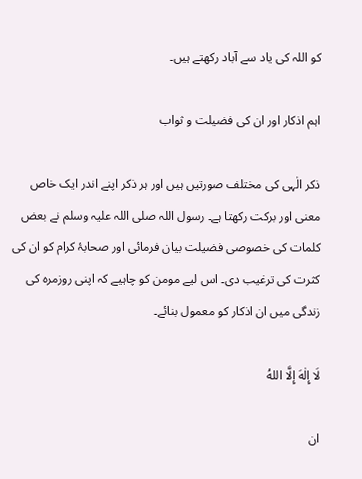کو اللہ کی یاد سے آباد رکھتے ہیں۔

اہم اذکار اور ان کی فضیلت و ثواب

ذکر الٰہی کی مختلف صورتیں ہیں اور ہر ذکر اپنے اندر ایک خاص معنی اور برکت رکھتا ہے۔ رسول اللہ صلی اللہ علیہ وسلم نے بعض کلمات کی خصوصی فضیلت بیان فرمائی اور صحابۂ کرام کو ان کی کثرت کی ترغیب دی۔ اس لیے مومن کو چاہیے کہ اپنی روزمرہ کی زندگی میں ان اذکار کو معمول بنائے۔

لَا إِلٰهَ إِلَّا اللهُ

ان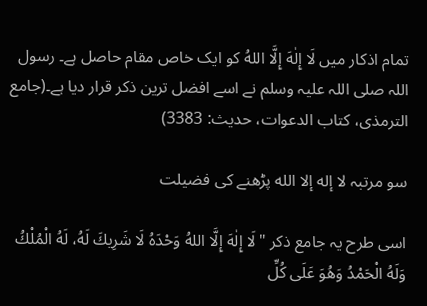تمام اذکار میں لَا إِلٰهَ إِلَّا اللهُ کو ایک خاص مقام حاصل ہے۔ رسول اللہ صلی اللہ علیہ وسلم نے اسے افضل ترین ذکر قرار دیا ہے۔(جامع الترمذی، کتاب الدعوات، حدیث: 3383)

سو مرتبہ لا إله إلا الله پڑھنے کی فضیلت

اسی طرح یہ جامع ذکر "لَا إِلٰهَ إِلَّا اللهُ وَحْدَهُ لَا شَرِيكَ لَهُ، لَهُ الْمُلْكُ وَلَهُ الْحَمْدُ وَهُوَ عَلَى كُلِّ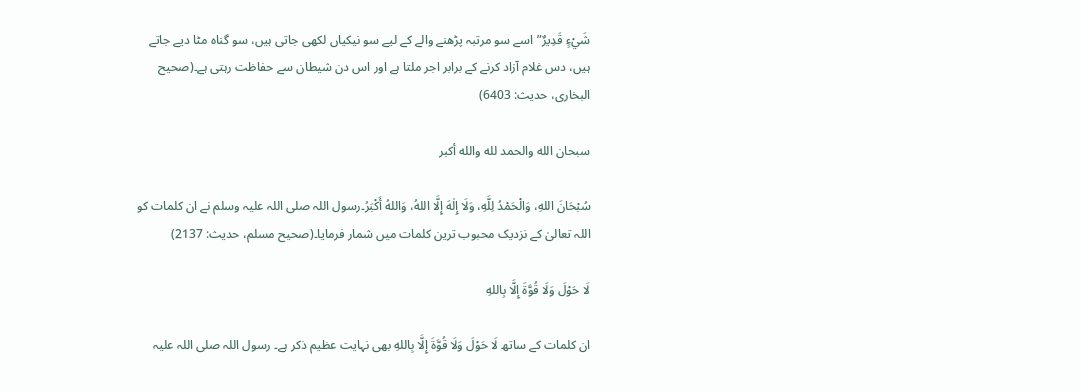شَيْءٍ قَدِيرٌ”اسے سو مرتبہ پڑھنے والے کے لیے سو نیکیاں لکھی جاتی ہیں، سو گناہ مٹا دیے جاتے ہیں، دس غلام آزاد کرنے کے برابر اجر ملتا ہے اور اس دن شیطان سے حفاظت رہتی ہے۔(صحیح البخاری، حدیث: 6403)

سبحان الله والحمد لله والله أكبر

سُبْحَانَ اللهِ، وَالْحَمْدُ لِلَّهِ، وَلَا إِلٰهَ إِلَّا اللهُ، وَاللهُ أَكْبَرُ۔رسول اللہ صلی اللہ علیہ وسلم نے ان کلمات کو اللہ تعالیٰ کے نزدیک محبوب ترین کلمات میں شمار فرمایا۔(صحیح مسلم، حدیث: 2137)

لَا حَوْلَ وَلَا قُوَّةَ إِلَّا بِاللهِ

ان کلمات کے ساتھ لَا حَوْلَ وَلَا قُوَّةَ إِلَّا بِاللهِ بھی نہایت عظیم ذکر ہے۔ رسول اللہ صلی اللہ علیہ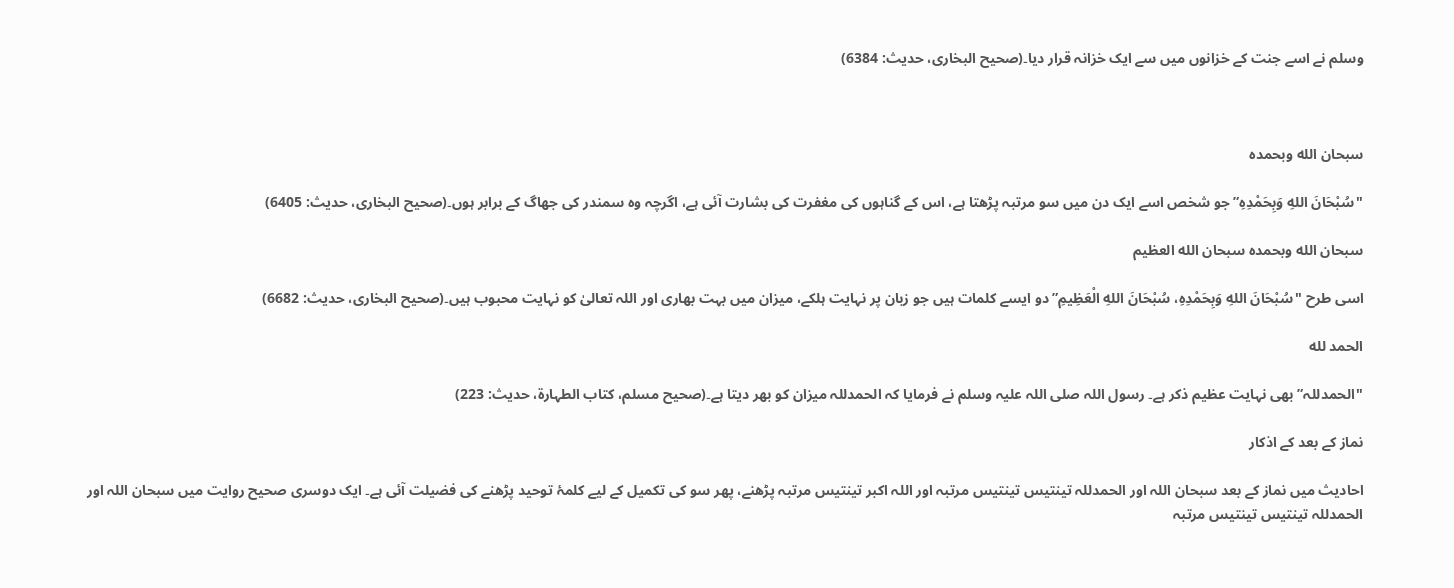وسلم نے اسے جنت کے خزانوں میں سے ایک خزانہ قرار دیا۔(صحیح البخاری، حدیث: 6384)



سبحان الله وبحمده

"سُبْحَانَ اللهِ وَبِحَمْدِهِ” جو شخص اسے ایک دن میں سو مرتبہ پڑھتا ہے، اس کے گناہوں کی مغفرت کی بشارت آئی ہے، اگرچہ وہ سمندر کی جھاگ کے برابر ہوں۔(صحیح البخاری، حدیث: 6405)

سبحان الله وبحمده سبحان الله العظيم

اسی طرح "سُبْحَانَ اللهِ وَبِحَمْدِهِ، سُبْحَانَ اللهِ الْعَظِيمِ” دو ایسے کلمات ہیں جو زبان پر نہایت ہلکے، میزان میں بہت بھاری اور اللہ تعالیٰ کو نہایت محبوب ہیں۔(صحیح البخاری، حدیث: 6682)

الحمد لله

"الحمدللہ” بھی نہایت عظیم ذکر ہے۔ رسول اللہ صلی اللہ علیہ وسلم نے فرمایا کہ الحمدللہ میزان کو بھر دیتا ہے۔(صحیح مسلم، کتاب الطہارة، حدیث: 223)

نماز کے بعد کے اذکار

احادیث میں نماز کے بعد سبحان اللہ اور الحمدللہ تینتیس تینتیس مرتبہ اور اللہ اکبر تینتیس مرتبہ پڑھنے، پھر سو کی تکمیل کے لیے کلمۂ توحید پڑھنے کی فضیلت آئی ہے۔ ایک دوسری صحیح روایت میں سبحان اللہ اور الحمدللہ تینتیس تینتیس مرتبہ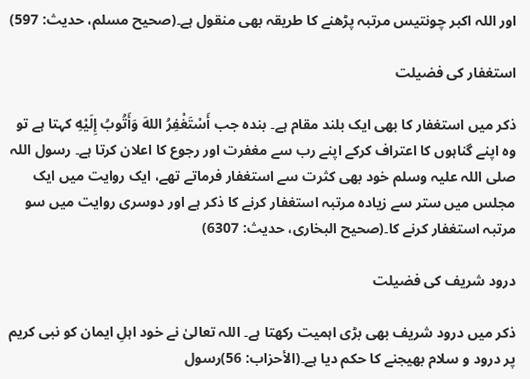اور اللہ اکبر چونتیس مرتبہ پڑھنے کا طریقہ بھی منقول ہے۔(صحیح مسلم، حدیث: 597)

استغفار کی فضیلت

ذکر میں استغفار کا بھی ایک بلند مقام ہے۔ بندہ جب أَسْتَغْفِرُ اللهَ وَأَتُوبُ إِلَيْهِ کہتا ہے تو وہ اپنے گناہوں کا اعتراف کرکے اپنے رب سے مغفرت اور رجوع کا اعلان کرتا ہے۔ رسول اللہ صلی اللہ علیہ وسلم خود بھی کثرت سے استغفار فرماتے تھے، ایک روایت میں ایک مجلس میں ستر سے زیادہ مرتبہ استغفار کرنے کا ذکر ہے اور دوسری روایت میں سو مرتبہ استغفار کرنے کا۔(صحیح البخاری، حدیث: 6307)

درود شریف کی فضیلت

ذکر میں درود شریف بھی بڑی اہمیت رکھتا ہے۔ اللہ تعالیٰ نے خود اہلِ ایمان کو نبی کریم پر درود و سلام بھیجنے کا حکم دیا ہے۔(الأحزاب: 56)رسول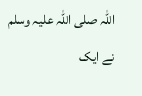اللہ صلی اللہ علیہ وسلم نے ایک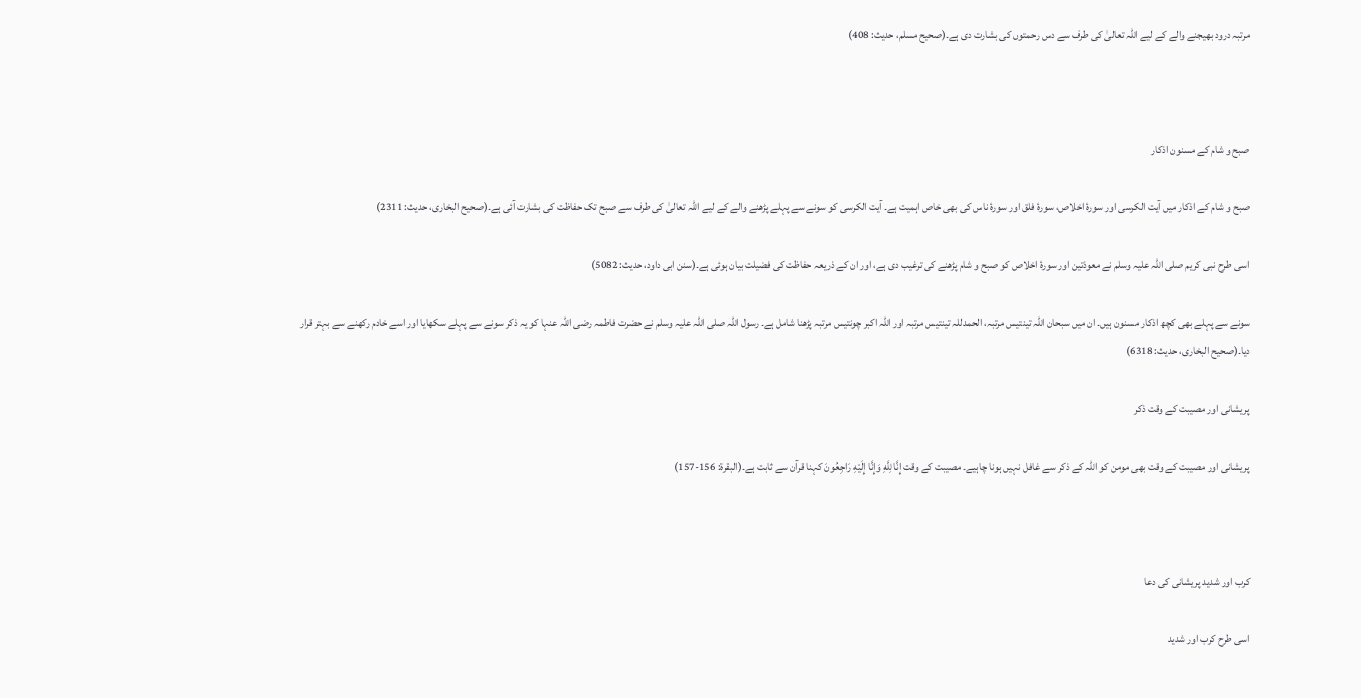مرتبہ درود بھیجنے والے کے لیے اللہ تعالیٰ کی طرف سے دس رحمتوں کی بشارت دی ہے۔(صحیح مسلم، حدیث: 408)



صبح و شام کے مسنون اذکار

صبح و شام کے اذکار میں آیت الکرسی اور سورۂ اخلاص، سورۂ فلق اور سورۂ ناس کی بھی خاص اہمیت ہے۔ آیت الکرسی کو سونے سے پہلے پڑھنے والے کے لیے اللہ تعالیٰ کی طرف سے صبح تک حفاظت کی بشارت آئی ہے۔(صحیح البخاری، حدیث: 2311)

اسی طرح نبی کریم صلی اللہ علیہ وسلم نے معوذتین اور سورۂ اخلاص کو صبح و شام پڑھنے کی ترغیب دی ہے، اور ان کے ذریعہ حفاظت کی فضیلت بیان ہوئی ہے۔(سنن ابی داود، حدیث: 5082)

سونے سے پہلے بھی کچھ اذکار مسنون ہیں۔ ان میں سبحان اللہ تینتیس مرتبہ، الحمدللہ تینتیس مرتبہ اور اللہ اکبر چونتیس مرتبہ پڑھنا شامل ہے۔ رسول اللہ صلی اللہ علیہ وسلم نے حضرت فاطمہ رضی اللہ عنہا کو یہ ذکر سونے سے پہلے سکھایا اور اسے خادم رکھنے سے بہتر قرار دیا۔(صحیح البخاری، حدیث: 6318)

پریشانی اور مصیبت کے وقت ذکر

پریشانی اور مصیبت کے وقت بھی مومن کو اللہ کے ذکر سے غافل نہیں ہونا چاہیے۔ مصیبت کے وقت إِنَّا لِلَّهِ وَإِنَّا إِلَيْهِ رَاجِعُونَ کہنا قرآن سے ثابت ہے۔(البقرۃ: 156-157)



کرب اور شدید پریشانی کی دعا

اسی طرح کرب اور شدید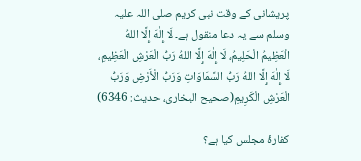پریشانی کے وقت نبی کریم صلی اللہ علیہ وسلم سے یہ دعا منقول ہے۔ لَا إِلٰهَ إِلَّا اللهُ الْعَظِيمُ الْحَلِيمُ، لَا إِلٰهَ إِلَّا اللهُ رَبُّ الْعَرْشِ الْعَظِيمِ، لَا إِلٰهَ إِلَّا اللهُ رَبُّ السَّمَاوَاتِ وَرَبُّ الْأَرْضِ وَرَبُّ الْعَرْشِ الْكَرِيمِ(صحیح البخاری، حدیث: 6346)

کفارۂ مجلس کیا ہے؟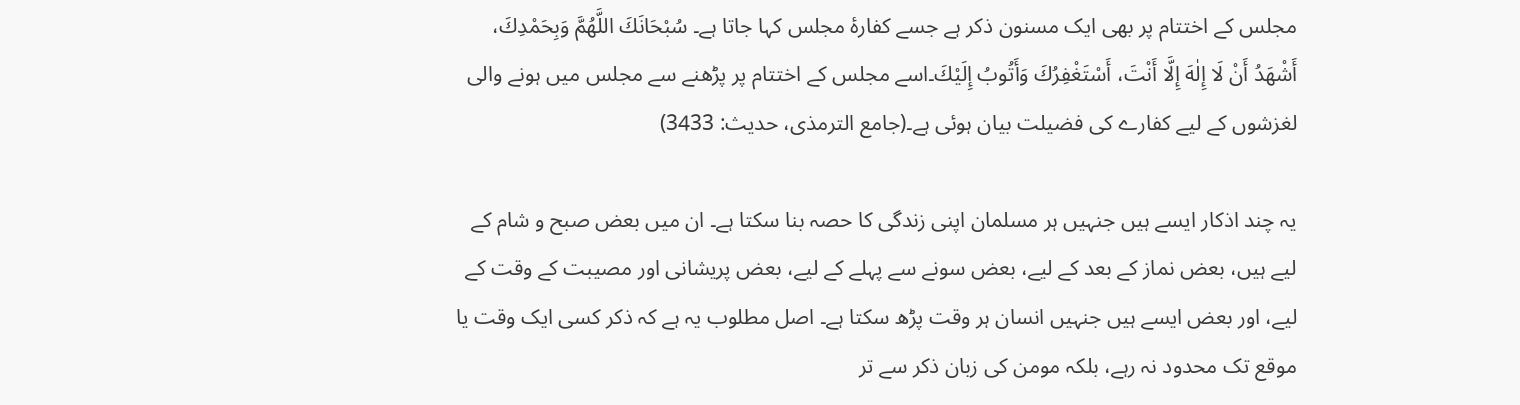مجلس کے اختتام پر بھی ایک مسنون ذکر ہے جسے کفارۂ مجلس کہا جاتا ہے۔ سُبْحَانَكَ اللَّهُمَّ وَبِحَمْدِكَ، أَشْهَدُ أَنْ لَا إِلٰهَ إِلَّا أَنْتَ، أَسْتَغْفِرُكَ وَأَتُوبُ إِلَيْكَ۔اسے مجلس کے اختتام پر پڑھنے سے مجلس میں ہونے والی لغزشوں کے لیے کفارے کی فضیلت بیان ہوئی ہے۔(جامع الترمذی، حدیث: 3433)

یہ چند اذکار ایسے ہیں جنہیں ہر مسلمان اپنی زندگی کا حصہ بنا سکتا ہے۔ ان میں بعض صبح و شام کے لیے ہیں، بعض نماز کے بعد کے لیے، بعض سونے سے پہلے کے لیے، بعض پریشانی اور مصیبت کے وقت کے لیے، اور بعض ایسے ہیں جنہیں انسان ہر وقت پڑھ سکتا ہے۔ اصل مطلوب یہ ہے کہ ذکر کسی ایک وقت یا موقع تک محدود نہ رہے، بلکہ مومن کی زبان ذکر سے تر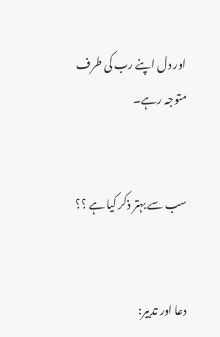اور دل اپنے رب کی طرف متوجہ رہے۔


سب سے بہتر ذکر کیا ہے ؟؟


دعا اور تدبیر: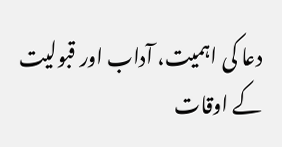دعا کی اہمیت، آداب اور قبولیت کے اوقات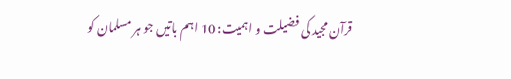قرآن مجید کی فضیلت و اہمیت: 10 اہم باتیں جو ہر مسلمان کو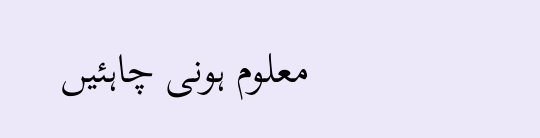معلوم ہونی چاہئیں